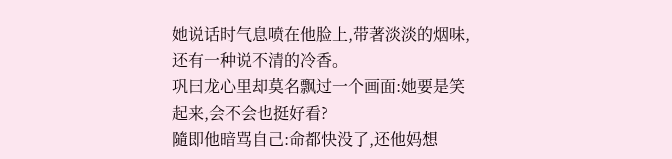她说话时气息喷在他脸上,带著淡淡的烟味,还有一种说不清的冷香。
巩曰龙心里却莫名飘过一个画面:她要是笑起来,会不会也挺好看?
隨即他暗骂自己:命都快没了,还他妈想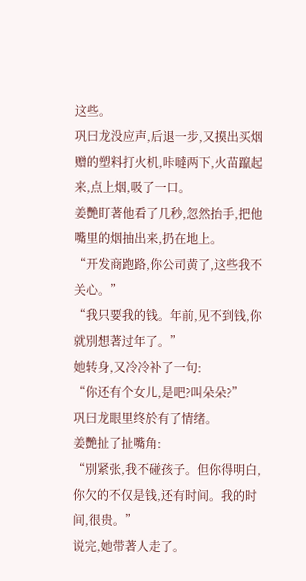这些。
巩曰龙没应声,后退一步,又摸出买烟赠的塑料打火机,咔噠两下,火苗躥起来,点上烟,吸了一口。
姜艷盯著他看了几秒,忽然抬手,把他嘴里的烟抽出来,扔在地上。
“开发商跑路,你公司黄了,这些我不关心。”
“我只要我的钱。年前,见不到钱,你就別想著过年了。”
她转身,又冷冷补了一句:
“你还有个女儿,是吧?叫朵朵?”
巩曰龙眼里终於有了情绪。
姜艷扯了扯嘴角:
“別紧张,我不碰孩子。但你得明白,你欠的不仅是钱,还有时间。我的时间,很贵。”
说完,她带著人走了。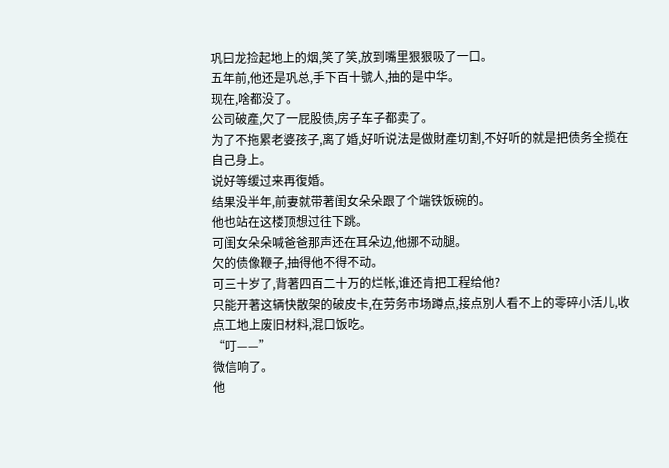巩曰龙捡起地上的烟,笑了笑,放到嘴里狠狠吸了一口。
五年前,他还是巩总,手下百十號人,抽的是中华。
现在,啥都没了。
公司破產,欠了一屁股债,房子车子都卖了。
为了不拖累老婆孩子,离了婚,好听说法是做財產切割,不好听的就是把债务全揽在自己身上。
说好等缓过来再復婚。
结果没半年,前妻就带著闺女朵朵跟了个端铁饭碗的。
他也站在这楼顶想过往下跳。
可闺女朵朵喊爸爸那声还在耳朵边,他挪不动腿。
欠的债像鞭子,抽得他不得不动。
可三十岁了,背著四百二十万的烂帐,谁还肯把工程给他?
只能开著这辆快散架的破皮卡,在劳务市场蹲点,接点別人看不上的零碎小活儿,收点工地上废旧材料,混口饭吃。
“叮——”
微信响了。
他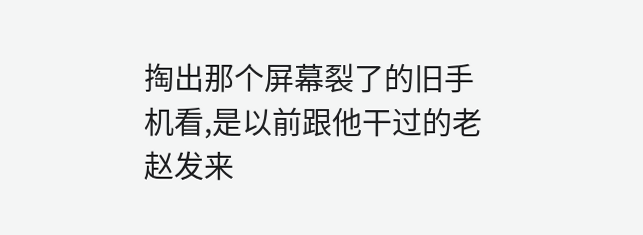掏出那个屏幕裂了的旧手机看,是以前跟他干过的老赵发来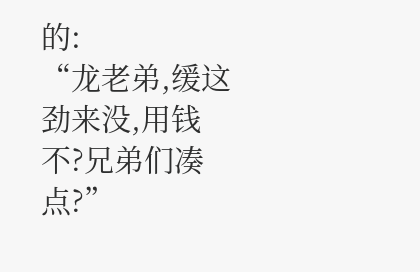的:
“龙老弟,缓这劲来没,用钱不?兄弟们凑点?”